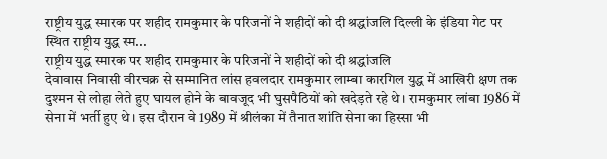राष्ट्रीय युद्ध स्मारक पर शहीद रामकुमार के परिजनों ने शहीदों को दी श्रद्धांजलि दिल्ली के इंडिया गेट पर स्थित राष्ट्रीय युद्ध स्म...
राष्ट्रीय युद्ध स्मारक पर शहीद रामकुमार के परिजनों ने शहीदों को दी श्रद्धांजलि
देवावास निवासी वीरचक्र से सम्मानित लांस हवलदार रामकुमार लाम्बा कारगिल युद्ध में आखिरी क्षण तक दुश्मन से लोहा लेते हुए घायल होने के बावजूद भी घुसपैठियों को खदेड़ते रहे थे। रामकुमार लांबा 1986 में सेना में भर्ती हुए थे। इस दौरान वे 1989 में श्रीलंका में तैनात शांति सेना का हिस्सा भी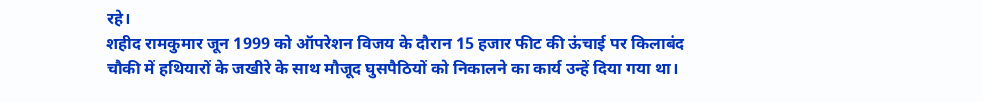रहे।
शहीद रामकुमार जून 1999 को ऑपरेशन विजय के दौरान 15 हजार फीट की ऊंचाई पर किलाबंद चौकी में हथियारों के जखीरे के साथ मौजूद घुसपैठियों को निकालने का कार्य उन्हें दिया गया था।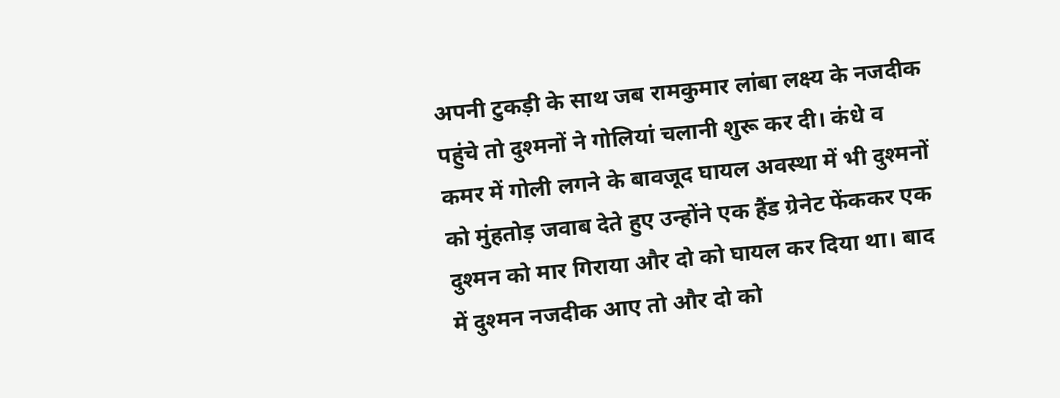अपनी टुकड़ी के साथ जब रामकुमार लांबा लक्ष्य के नजदीक पहुंचे तो दुश्मनों ने गोलियां चलानी शुरू कर दी। कंधे व कमर में गोली लगने के बावजूद घायल अवस्था में भी दुश्मनों को मुंहतोड़ जवाब देते हुए उन्होंने एक हैंड ग्रेनेट फेंककर एक दुश्मन को मार गिराया और दो को घायल कर दिया था। बाद में दुश्मन नजदीक आए तो और दो को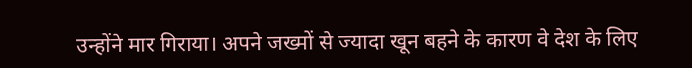उन्होंने मार गिराया। अपने जख्मों से ज्यादा खून बहने के कारण वे देश के लिए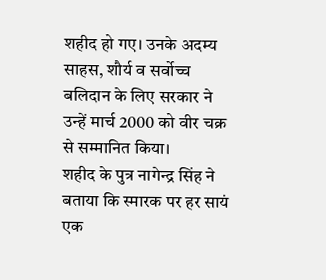शहीद हो गए। उनके अदम्य साहस, शौर्य व सर्वोच्च बलिदान के लिए सरकार ने उन्हें मार्च 2000 को वीर चक्र से सम्मानित किया।
शहीद के पुत्र नागेन्द्र सिंह ने बताया कि स्मारक पर हर सायं एक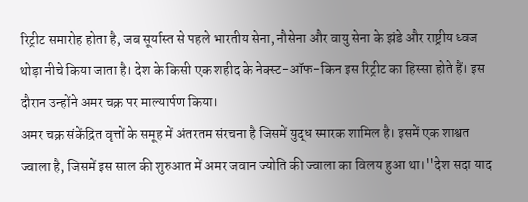रिट्रीट समारोह होता है, जब सूर्यास्त से पहले भारतीय सेना, नौसेना और वायु सेना के झंडे और राष्ट्रीय ध्वज थोड़ा नीचे किया जाता है। देश के किसी एक शहीद के नेक्स्ट-ऑफ-किन इस रिट्रीट का हिस्सा होते हैं। इस दौरान उन्होंने अमर चक्र पर माल्यार्पण किया।
अमर चक्र संकेंद्रित वृत्तों के समूह में अंतरतम संरचना है जिसमें युद्ध स्मारक शामिल है। इसमें एक शाश्वत ज्वाला है, जिसमें इस साल की शुरुआत में अमर जवान ज्योति की ज्वाला का विलय हुआ था।''देश सदा याद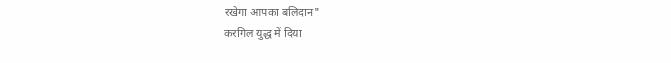रखेगा आपका बलिदान"
करगिल युद्ध में दिया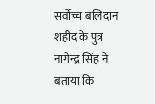सर्वोच्च बलिदान
शहीद के पुत्र नागेन्द्र सिंह ने बताया कि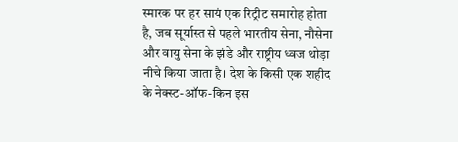स्मारक पर हर सायं एक रिट्रीट समारोह होता है, जब सूर्यास्त से पहले भारतीय सेना, नौसेना और वायु सेना के झंडे और राष्ट्रीय ध्वज थोड़ा नीचे किया जाता है। देश के किसी एक शहीद के नेक्स्ट-ऑफ-किन इस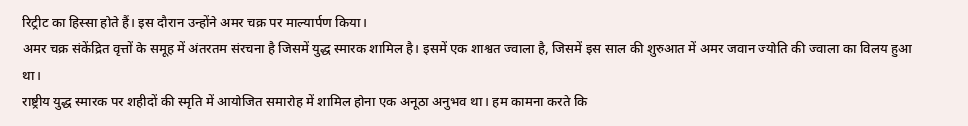रिट्रीट का हिस्सा होते हैं। इस दौरान उन्होंने अमर चक्र पर माल्यार्पण किया।
अमर चक्र संकेंद्रित वृत्तों के समूह में अंतरतम संरचना है जिसमें युद्ध स्मारक शामिल है। इसमें एक शाश्वत ज्वाला है, जिसमें इस साल की शुरुआत में अमर जवान ज्योति की ज्वाला का विलय हुआ था।
राष्ट्रीय युद्ध स्मारक पर शहीदों की स्मृति में आयोजित समारोह में शामिल होना एक अनूठा अनुभव था। हम कामना करते कि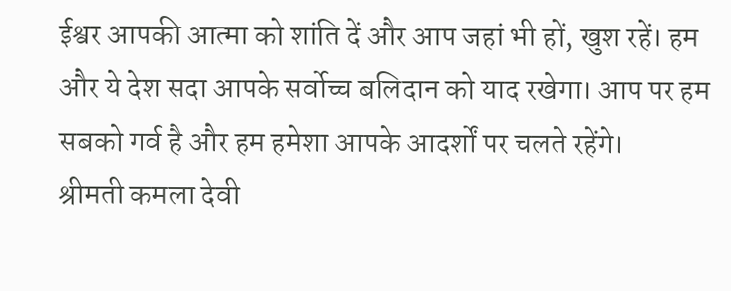ईश्वर आपकी आत्मा को शांति दें और आप जहां भी हों, खुश रहें। हम और ये देश सदा आपके सर्वोच्च बलिदान को याद रखेगा। आप पर हम सबको गर्व है और हम हमेशा आपके आदर्शों पर चलते रहेंगे।
श्रीमती कमला देवी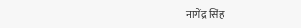नागेंद्र सिंह